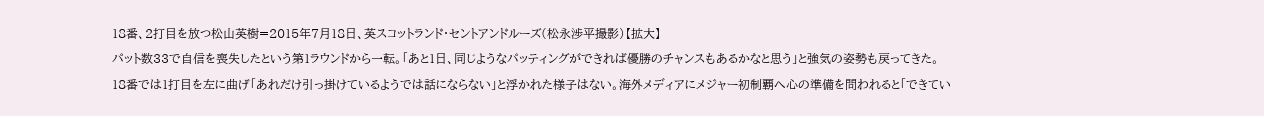18番、2打目を放つ松山英樹=2015年7月18日、英スコットランド・セントアンドルーズ(松永渉平撮影)【拡大】
パット数33で自信を喪失したという第1ラウンドから一転。「あと1日、同じようなパッティングができれば優勝のチャンスもあるかなと思う」と強気の姿勢も戻ってきた。
18番では1打目を左に曲げ「あれだけ引っ掛けているようでは話にならない」と浮かれた様子はない。海外メディアにメジャー初制覇へ心の準備を問われると「できてい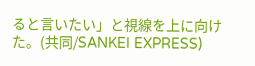ると言いたい」と視線を上に向けた。(共同/SANKEI EXPRESS)